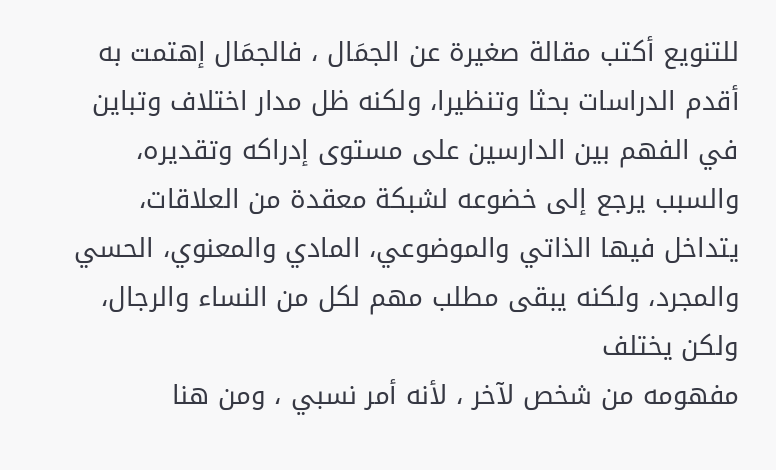للتنويع أكتب مقالة صغيرة عن الجمَال ، فالجمَال إهتمت به أقدم الدراسات بحثا وتنظيرا، ولكنه ظل مدار اختلاف وتباين في الفهم بين الدارسين على مستوى إدراكه وتقديره، والسبب يرجع إلى خضوعه لشبكة معقدة من العلاقات، يتداخل فيها الذاتي والموضوعي، المادي والمعنوي، الحسي والمجرد، ولكنه يبقى مطلب مهم لكل من النساء والرجال، ولكن يختلف
مفهومه من شخص لآخر ، لأنه أمر نسبي ، ومن هنا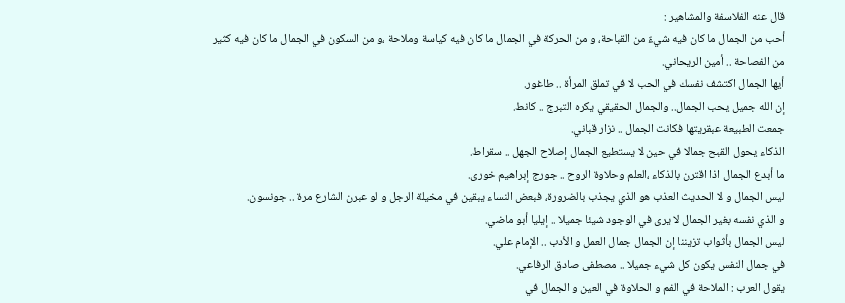قال عنه الفلاسفة والمشاهير :
أحب من الجمال ما كان فيه شيءٌ من القباحة، و من الحركة في الجمال ما كان فيه كياسة وملاحة ،و من السكون في الجمال ما كان فيه كثير من الفصاحة .. أمين الريحاني.
أيها الجمال اكتشف نفسك في الحب لا في تملق المرأة .. طاغور.
إن الله جميل يحب الجمال.. والجمال الحقيقي يكره التبرج .. كانط.
جمعت الطبيعة عبقريتها فكانت الجمال .. نزار قباني.
الذكاء يحول القبح جمالا في حين لا يستطيع الجمال إصلاح الجهل .. سقراط.
ما أبدع الجمال اذا اقترن بالذكاء ،العلم وحلاوة الروح .. جورج إبراهيم خورى.
ليس الجمال و لا الحديث العذب هو الذي يجذب بالضرورة، فبعض النساء يبقين في مخيلة الرجل و لو عبرن الشارع مرة .. جونسون.
و الذي نفسه بغير الجمال لا يرى في الوجود شيئا جميلا .. إيليا أبو ماضي.
ليس الجمال بأثواب تزيننا إن الجمال جمال العمل و الأدب .. الإمام علي.
في جمال النفس يكون كل شيء جميلا .. مصطفى صادق الرفاعي.
يقول العرب : الملاحة في الفم و الحلاوة في العين و الجمال في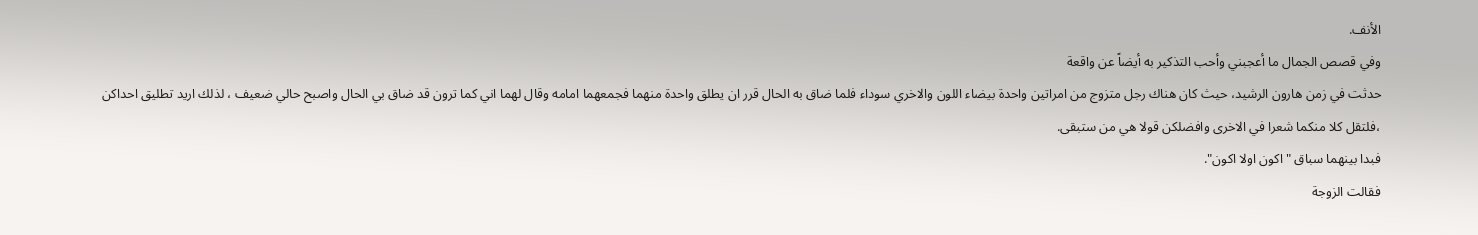الأنف.
وفي قصص الجمال ما أعجبني وأحب التذكير به أيضاً عن واقعة
حدثت في زمن هارون الرشيد، حيث كان هناك رجل متزوج من امراتين واحدة بيضاء اللون والاخري سوداء فلما ضاق به الحال قرر ان يطلق واحدة منهما فجمعهما امامه وقال لهما اني كما ترون قد ضاق بي الحال واصبح حالي ضعيف ، لذلك اريد تطليق احداكن ،فلتقل كلا منكما شعرا في الاخرى وافضلكن قولا هي من ستبقى.
فبدا بينهما سباق " اكون اولا اكون".
فقالت الزوجة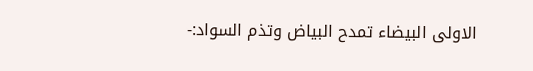الاولى البيضاء تمدح البياض وتذم السواد:-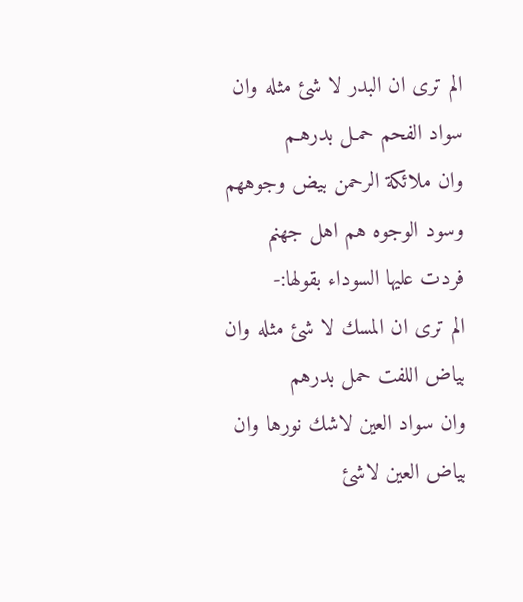الم ترى ان البدر لا شئ مثله وان سواد الفحم حمـل بدرهـم
وان ملائكة الرحمن بيض وجوههم وسود الوجوه هم اهل جهنم
فردت عليها السوداء بقولها:-
الم ترى ان المسك لا شئ مثله وان بياض اللفت حمل بدرهم
وان سواد العين لاشك نورها وان بياض العين لاشئ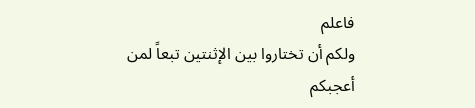فاعلم
ولكم أن تختاروا بين الإثنتين تبعاً لمن أعجبكم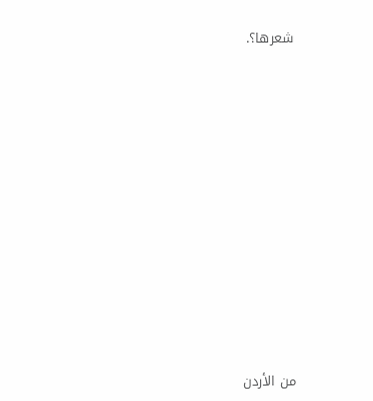شعرها؟.














من الأردن